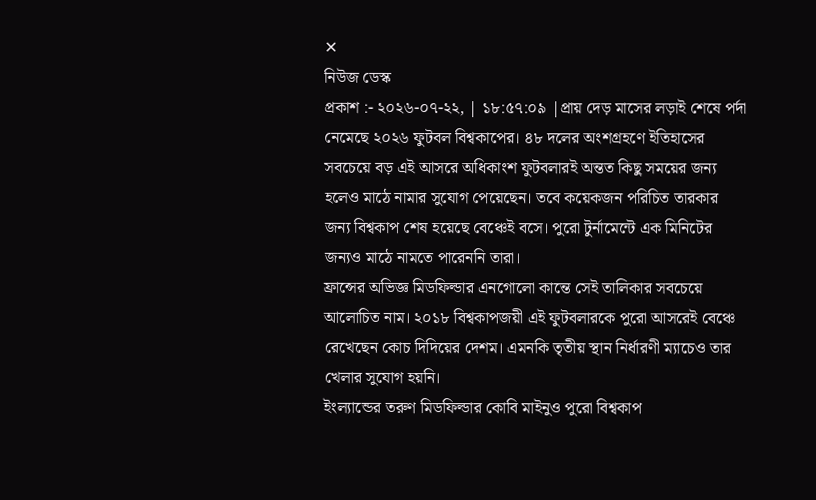✕
নিউজ ডেস্ক
প্রকাশ :- ২০২৬-০৭-২২, | ১৮:৫৭:০৯ |প্রায় দেড় মাসের লড়াই শেষে পর্দা নেমেছে ২০২৬ ফুটবল বিশ্বকাপের। ৪৮ দলের অংশগ্রহণে ইতিহাসের সবচেয়ে বড় এই আসরে অধিকাংশ ফুটবলারই অন্তত কিছু সময়ের জন্য হলেও মাঠে নামার সুযোগ পেয়েছেন। তবে কয়েকজন পরিচিত তারকার জন্য বিশ্বকাপ শেষ হয়েছে বেঞ্চেই বসে। পুরো টুর্নামেন্টে এক মিনিটের জন্যও মাঠে নামতে পারেননি তারা।
ফ্রান্সের অভিজ্ঞ মিডফিল্ডার এনগোলো কান্তে সেই তালিকার সবচেয়ে আলোচিত নাম। ২০১৮ বিশ্বকাপজয়ী এই ফুটবলারকে পুরো আসরেই বেঞ্চে রেখেছেন কোচ দিদিয়ের দেশম। এমনকি তৃতীয় স্থান নির্ধারণী ম্যাচেও তার খেলার সুযোগ হয়নি।
ইংল্যান্ডের তরুণ মিডফিল্ডার কোবি মাইনুও পুরো বিশ্বকাপ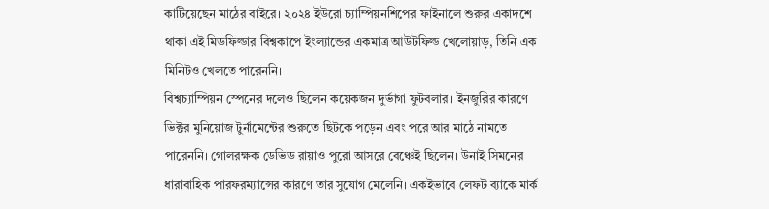কাটিয়েছেন মাঠের বাইরে। ২০২৪ ইউরো চ্যাম্পিয়নশিপের ফাইনালে শুরুর একাদশে থাকা এই মিডফিল্ডার বিশ্বকাপে ইংল্যান্ডের একমাত্র আউটফিল্ড খেলোয়াড়, তিনি এক মিনিটও খেলতে পারেননি।
বিশ্বচ্যাম্পিয়ন স্পেনের দলেও ছিলেন কয়েকজন দুর্ভাগা ফুটবলার। ইনজুরির কারণে ভিক্টর মুনিয়োজ টুর্নামেন্টের শুরুতে ছিটকে পড়েন এবং পরে আর মাঠে নামতে পারেননি। গোলরক্ষক ডেভিড রায়াও পুরো আসরে বেঞ্চেই ছিলেন। উনাই সিমনের ধারাবাহিক পারফরম্যান্সের কারণে তার সুযোগ মেলেনি। একইভাবে লেফট ব্যাকে মার্ক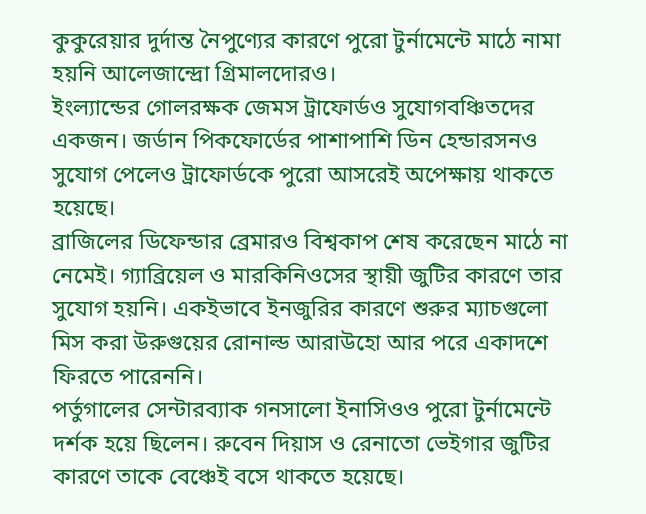কুকুরেয়ার দুর্দান্ত নৈপুণ্যের কারণে পুরো টুর্নামেন্টে মাঠে নামা হয়নি আলেজান্দ্রো গ্রিমালদোরও।
ইংল্যান্ডের গোলরক্ষক জেমস ট্রাফোর্ডও সুযোগবঞ্চিতদের একজন। জর্ডান পিকফোর্ডের পাশাপাশি ডিন হেন্ডারসনও সুযোগ পেলেও ট্রাফোর্ডকে পুরো আসরেই অপেক্ষায় থাকতে হয়েছে।
ব্রাজিলের ডিফেন্ডার ব্রেমারও বিশ্বকাপ শেষ করেছেন মাঠে না নেমেই। গ্যাব্রিয়েল ও মারকিনিওসের স্থায়ী জুটির কারণে তার সুযোগ হয়নি। একইভাবে ইনজুরির কারণে শুরুর ম্যাচগুলো মিস করা উরুগুয়ের রোনাল্ড আরাউহো আর পরে একাদশে ফিরতে পারেননি।
পর্তুগালের সেন্টারব্যাক গনসালো ইনাসিওও পুরো টুর্নামেন্টে দর্শক হয়ে ছিলেন। রুবেন দিয়াস ও রেনাতো ভেইগার জুটির কারণে তাকে বেঞ্চেই বসে থাকতে হয়েছে।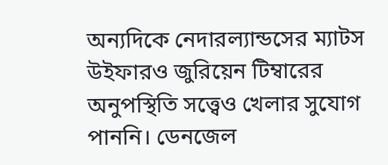অন্যদিকে নেদারল্যান্ডসের ম্যাটস উইফারও জুরিয়েন টিম্বারের অনুপস্থিতি সত্ত্বেও খেলার সুযোগ পাননি। ডেনজেল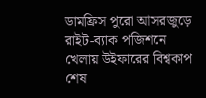ডামফ্রিস পুরো আসরজুড়ে রাইট-ব্যাক পজিশনে খেলায় উইফারের বিশ্বকাপ শেষ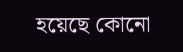হয়েছে কোনো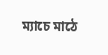ম্যাচে মাঠে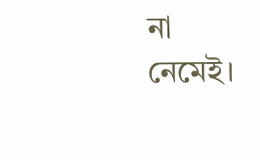না নেমেই।